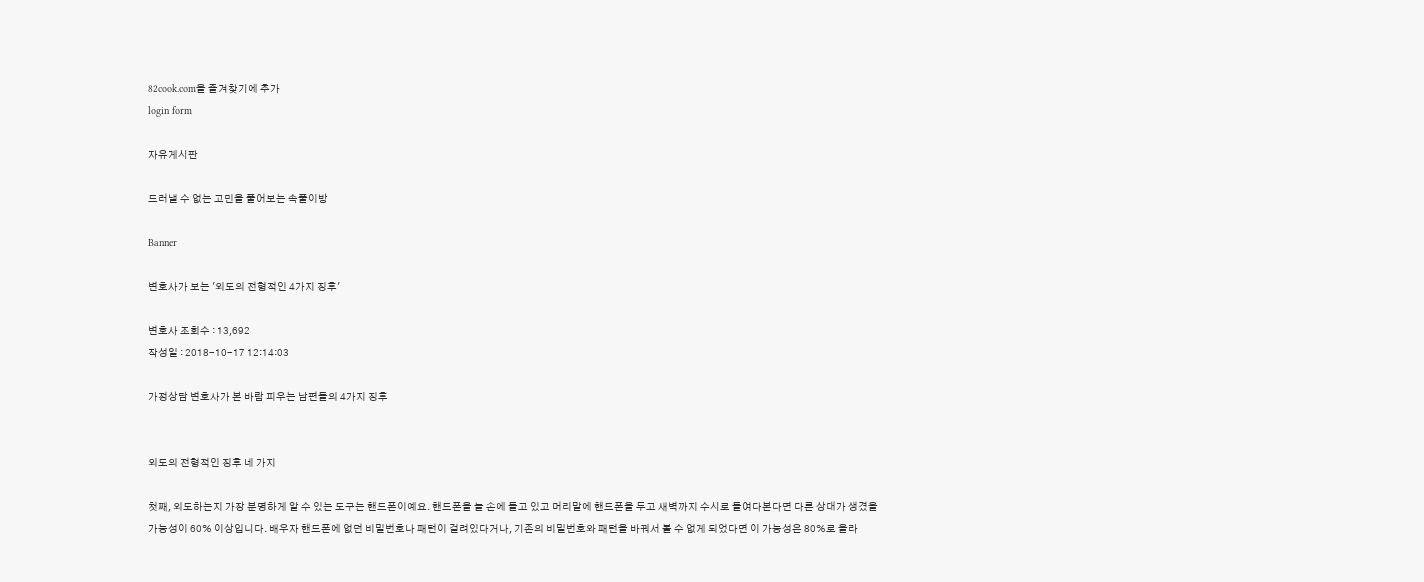82cook.com을 즐겨찾기에 추가
login form

자유게시판

드러낼 수 없는 고민을 풀어보는 속풀이방

Banner

변호사가 보는 '외도의 전형적인 4가지 징후'

변호사 조회수 : 13,692
작성일 : 2018-10-17 12:14:03

가정상담 변호사가 본 바람 피우는 남편들의 4가지 징후


외도의 전형적인 징후 네 가지

첫째, 외도하는지 가장 분명하게 알 수 있는 도구는 핸드폰이예요. 핸드폰을 늘 손에 들고 있고 머리맡에 핸드폰을 두고 새벽까지 수시로 들여다본다면 다른 상대가 생겼을 가능성이 60% 이상입니다. 배우자 핸드폰에 없던 비밀번호나 패턴이 걸려있다거나, 기존의 비밀번호와 패턴을 바꿔서 볼 수 없게 되었다면 이 가능성은 80%로 올라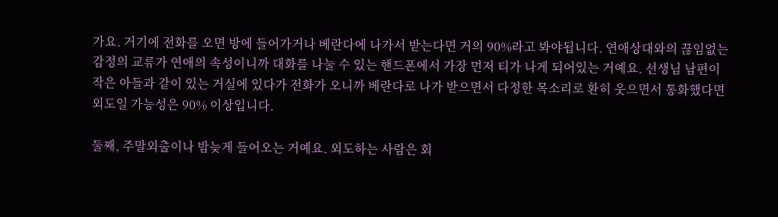가요. 거기에 전화를 오면 방에 들어가거나 베란다에 나가서 받는다면 거의 90%라고 봐야됩니다. 연애상대와의 끊임없는 감정의 교류가 연애의 속성이니까 대화를 나눌 수 있는 핸드폰에서 가장 먼저 티가 나게 되어있는 거예요. 선생님 남편이 작은 아들과 같이 있는 거실에 있다가 전화가 오니까 베란다로 나가 받으면서 다정한 목소리로 환히 웃으면서 통화했다면 외도일 가능성은 90% 이상입니다.

둘째, 주말외출이나 밤늦게 들어오는 거예요. 외도하는 사람은 회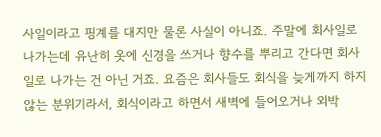사일이라고 핑계를 대지만 물론 사실이 아니죠. 주말에 회사일로 나가는데 유난히 옷에 신경을 쓰거나 향수를 뿌리고 간다면 회사일로 나가는 건 아닌 거죠. 요즘은 회사들도 회식을 늦게까지 하지 않는 분위기라서, 회식이라고 하면서 새벽에 들어오거나 외박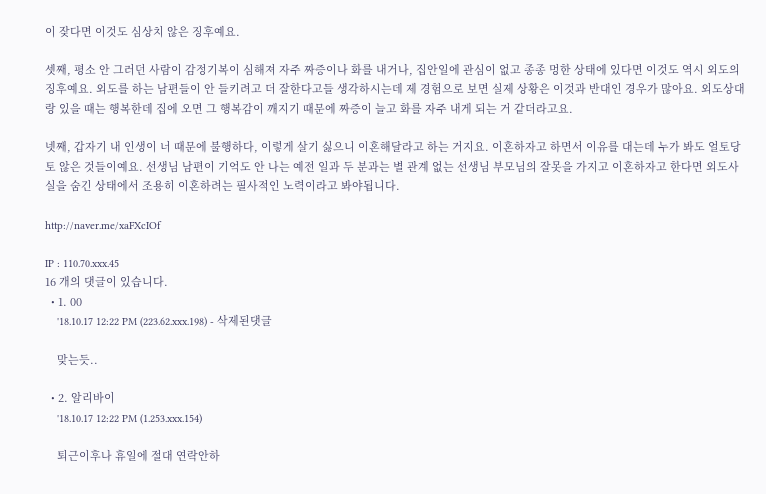이 잦다면 이것도 심상치 않은 징후예요.

셋째, 평소 안 그러던 사람이 감정기복이 심해져 자주 짜증이나 화를 내거나, 집안일에 관심이 없고 종종 멍한 상태에 있다면 이것도 역시 외도의 징후예요. 외도를 하는 남편들이 안 들키려고 더 잘한다고들 생각하시는데 제 경험으로 보면 실제 상황은 이것과 반대인 경우가 많아요. 외도상대랑 있을 때는 행복한데 집에 오면 그 행복감이 깨지기 때문에 짜증이 늘고 화를 자주 내게 되는 거 같더라고요.

넷째, 갑자기 내 인생이 너 때문에 불행하다, 이렇게 살기 싫으니 이혼해달라고 하는 거지요. 이혼하자고 하면서 이유를 대는데 누가 봐도 얼토당토 않은 것들이예요. 선생님 남편이 기억도 안 나는 예전 일과 두 분과는 별 관계 없는 선생님 부모님의 잘못을 가지고 이혼하자고 한다면 외도사실을 숨긴 상태에서 조용히 이혼하려는 필사적인 노력이라고 봐야됩니다.

http://naver.me/xaFXcIOf

IP : 110.70.xxx.45
16 개의 댓글이 있습니다.
  • 1. 00
    '18.10.17 12:22 PM (223.62.xxx.198) - 삭제된댓글

    맞는듯..

  • 2. 알리바이
    '18.10.17 12:22 PM (1.253.xxx.154)

    퇴근이후나 휴일에 절대 연락안하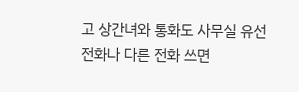고 상간녀와 통화도 사무실 유선전화나 다른 전화 쓰면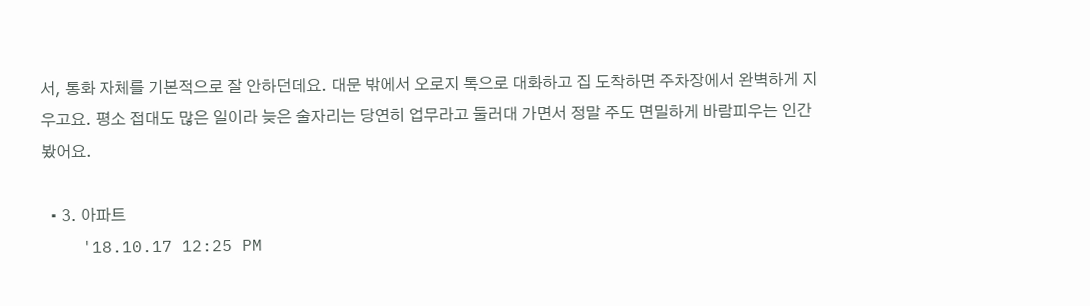서, 통화 자체를 기본적으로 잘 안하던데요. 대문 밖에서 오로지 톡으로 대화하고 집 도착하면 주차장에서 완벽하게 지우고요. 평소 접대도 많은 일이라 늦은 술자리는 당연히 업무라고 둘러대 가면서 정말 주도 면밀하게 바람피우는 인간 봤어요.

  • 3. 아파트
    '18.10.17 12:25 PM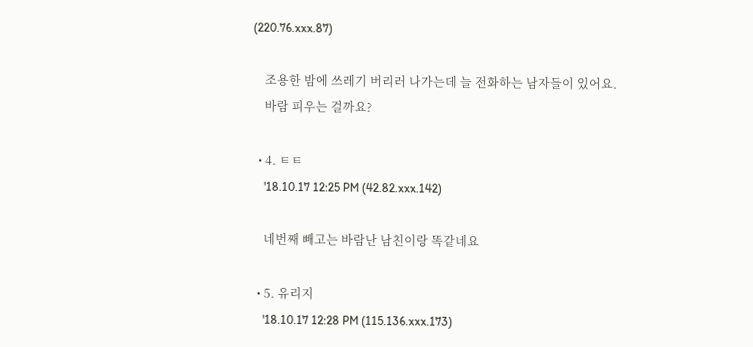(220.76.xxx.87)

    조용한 밤에 쓰레기 버리러 나가는데 늘 전화하는 남자들이 있어요.
    바람 피우는 걸까요?

  • 4. ㅌㅌ
    '18.10.17 12:25 PM (42.82.xxx.142)

    네번째 빼고는 바람난 남친이랑 똑같네요

  • 5. 유리지
    '18.10.17 12:28 PM (115.136.xxx.173)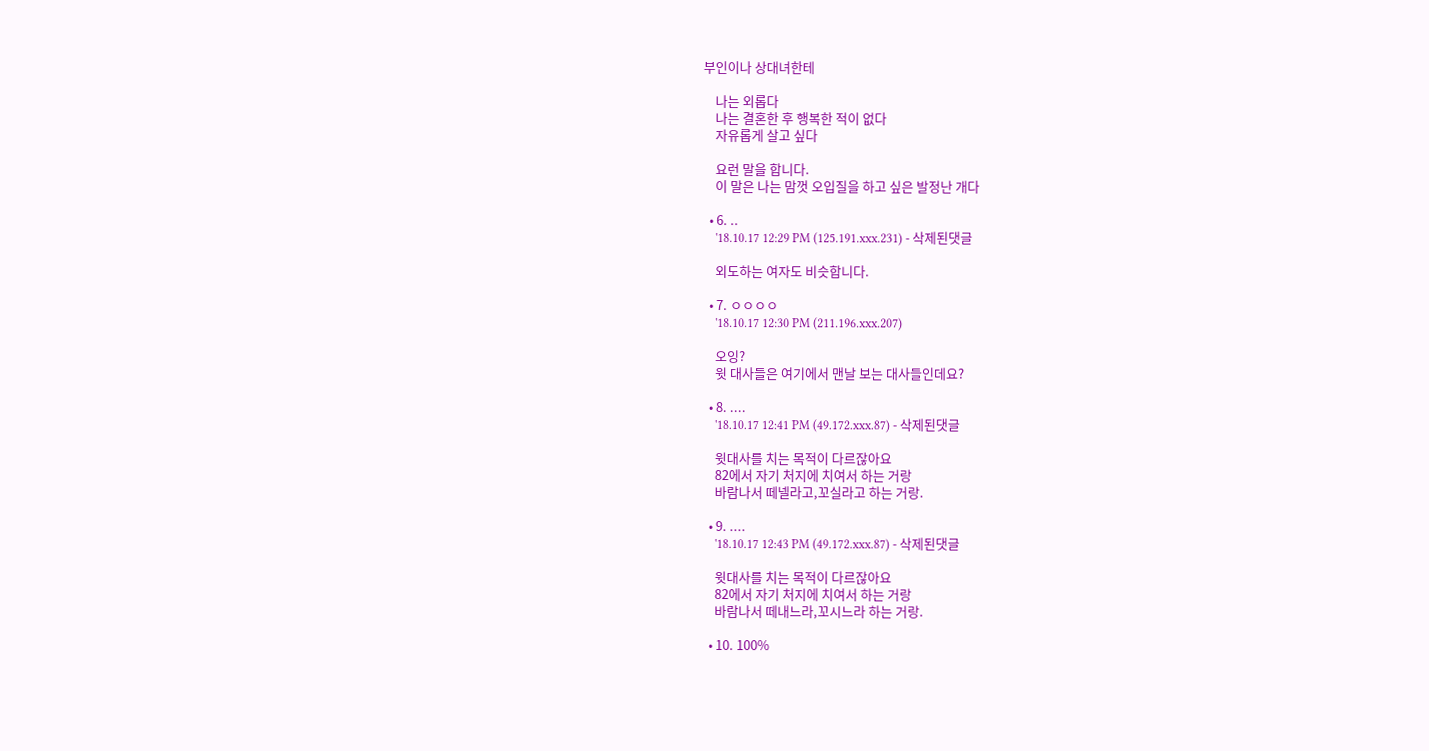부인이나 상대녀한테

    나는 외롭다
    나는 결혼한 후 행복한 적이 없다
    자유롭게 살고 싶다

    요런 말을 합니다.
    이 말은 나는 맘껏 오입질을 하고 싶은 발정난 개다

  • 6. ..
    '18.10.17 12:29 PM (125.191.xxx.231) - 삭제된댓글

    외도하는 여자도 비슷합니다.

  • 7. ㅇㅇㅇㅇ
    '18.10.17 12:30 PM (211.196.xxx.207)

    오잉?
    윗 대사들은 여기에서 맨날 보는 대사들인데요?

  • 8. ....
    '18.10.17 12:41 PM (49.172.xxx.87) - 삭제된댓글

    윗대사를 치는 목적이 다르잖아요
    82에서 자기 처지에 치여서 하는 거랑
    바람나서 떼넬라고,꼬실라고 하는 거랑.

  • 9. ....
    '18.10.17 12:43 PM (49.172.xxx.87) - 삭제된댓글

    윗대사를 치는 목적이 다르잖아요
    82에서 자기 처지에 치여서 하는 거랑
    바람나서 떼내느라,꼬시느라 하는 거랑.

  • 10. 100%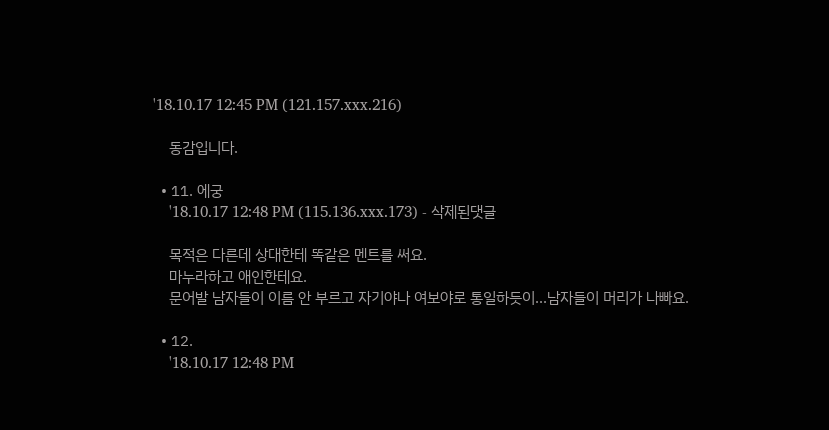'18.10.17 12:45 PM (121.157.xxx.216)

    동감입니다.

  • 11. 에궁
    '18.10.17 12:48 PM (115.136.xxx.173) - 삭제된댓글

    목적은 다른데 상대한테 똑같은 멘트를 써요.
    마누라하고 애인한테요.
    문어발 남자들이 이름 안 부르고 자기야나 여보야로 통일하듯이...남자들이 머리가 나빠요.

  • 12.
    '18.10.17 12:48 PM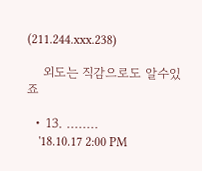(211.244.xxx.238)

    외도는 직감으로도 알수있죠

  • 13. ........
    '18.10.17 2:00 PM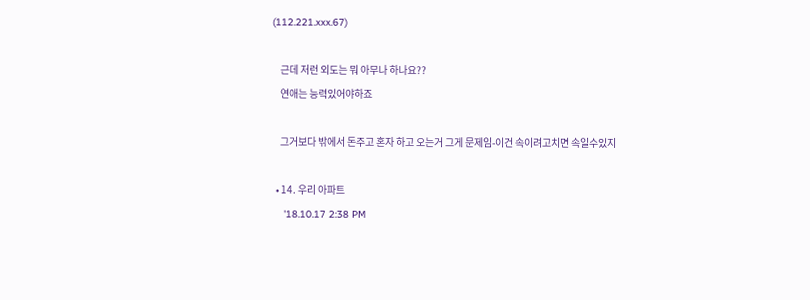(112.221.xxx.67)

    근데 저런 외도는 뭐 아무나 하나요??
    연애는 능력있어야하죠

    그거보다 밖에서 돈주고 혼자 하고 오는거 그게 문제임-이건 속이려고치면 속일수있지

  • 14. 우리 아파트
    '18.10.17 2:38 PM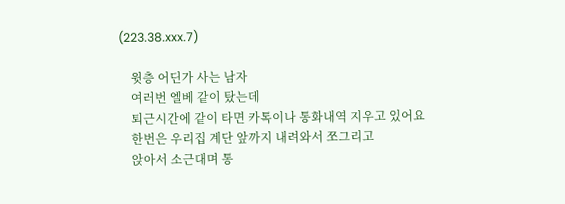(223.38.xxx.7)

    윗층 어딘가 사는 남자
    여러번 엘베 같이 탔는데
    퇴근시간에 같이 타면 카톡이나 통화내역 지우고 있어요
    한번은 우리집 계단 앞까지 내려와서 쪼그리고
    앉아서 소근대며 통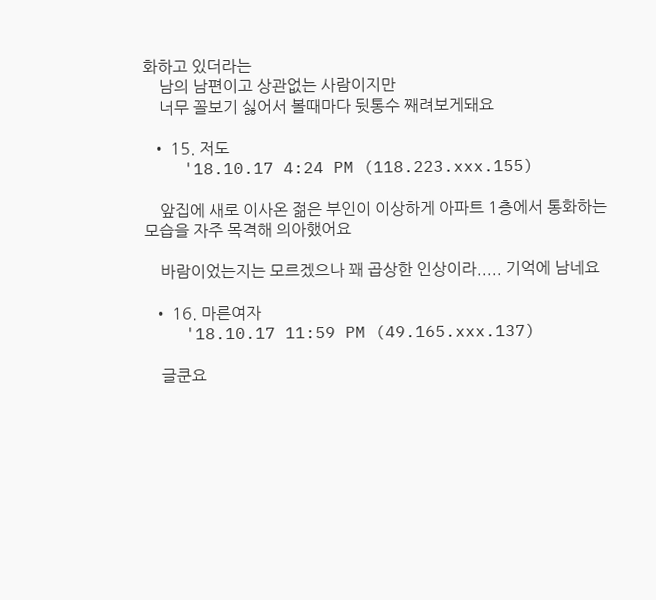화하고 있더라는
    남의 남편이고 상관없는 사람이지만
    너무 꼴보기 싫어서 볼때마다 뒷통수 째려보게돼요

  • 15. 저도
    '18.10.17 4:24 PM (118.223.xxx.155)

    앞집에 새로 이사온 젊은 부인이 이상하게 아파트 1층에서 통화하는 모습을 자주 목격해 의아했어요

    바람이었는지는 모르겠으나 꽤 곱상한 인상이라..... 기억에 남네요

  • 16. 마른여자
    '18.10.17 11:59 PM (49.165.xxx.137)

    글쿤요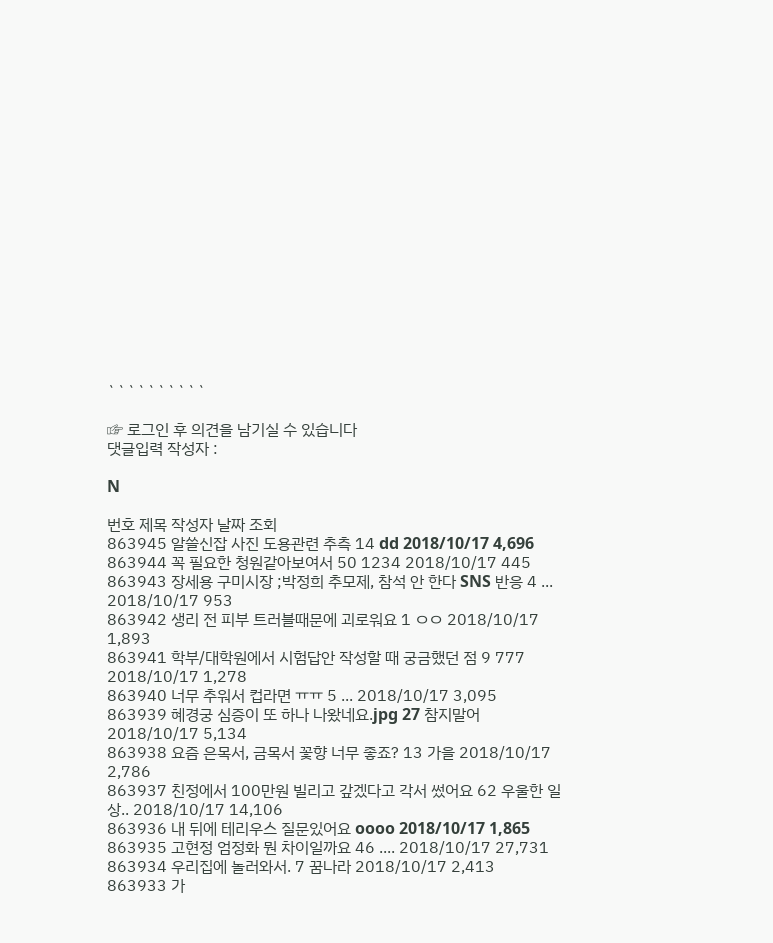``````````

☞ 로그인 후 의견을 남기실 수 있습니다
댓글입력 작성자 :

N

번호 제목 작성자 날짜 조회
863945 알쓸신잡 사진 도용관련 추측 14 dd 2018/10/17 4,696
863944 꼭 필요한 청원같아보여서 50 1234 2018/10/17 445
863943 장세용 구미시장 ;박정희 추모제, 참석 안 한다 SNS 반응 4 ... 2018/10/17 953
863942 생리 전 피부 트러블때문에 괴로워요 1 ㅇㅇ 2018/10/17 1,893
863941 학부/대학원에서 시험답안 작성할 때 궁금했던 점 9 777 2018/10/17 1,278
863940 너무 추워서 컵라면 ㅠㅠ 5 ... 2018/10/17 3,095
863939 혜경궁 심증이 또 하나 나왔네요.jpg 27 참지말어 2018/10/17 5,134
863938 요즘 은목서, 금목서 꽃향 너무 좋죠? 13 가을 2018/10/17 2,786
863937 친정에서 100만원 빌리고 갚겠다고 각서 썼어요 62 우울한 일상.. 2018/10/17 14,106
863936 내 뒤에 테리우스 질문있어요 oooo 2018/10/17 1,865
863935 고현정 엄정화 뭔 차이일까요 46 .... 2018/10/17 27,731
863934 우리집에 놀러와서. 7 꿈나라 2018/10/17 2,413
863933 가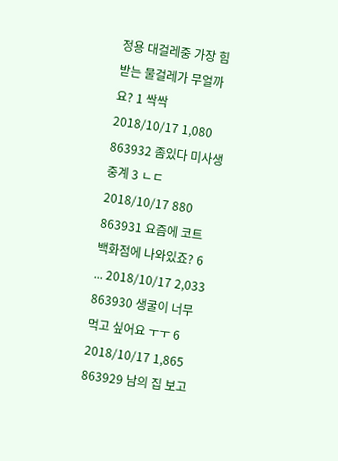정용 대걸레중 가장 힘 받는 물걸레가 무얼까요? 1 싹싹 2018/10/17 1,080
863932 좀있다 미사생중계 3 ㄴㄷ 2018/10/17 880
863931 요즘에 코트 백화점에 나와있죠? 6 ... 2018/10/17 2,033
863930 생굴이 너무 먹고 싶어요 ㅜㅜ 6 2018/10/17 1,865
863929 남의 집 보고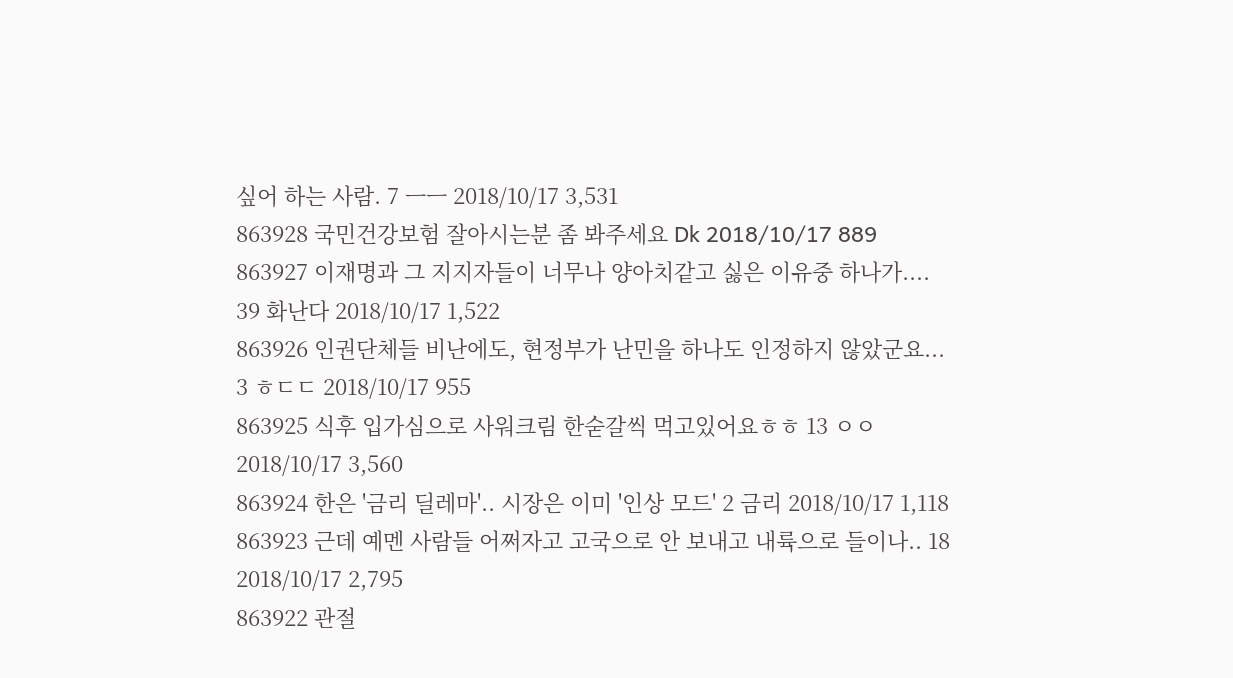싶어 하는 사람. 7 ㅡㅡ 2018/10/17 3,531
863928 국민건강보험 잘아시는분 좀 봐주세요 Dk 2018/10/17 889
863927 이재명과 그 지지자들이 너무나 양아치같고 싫은 이유중 하나가.... 39 화난다 2018/10/17 1,522
863926 인권단체들 비난에도, 현정부가 난민을 하나도 인정하지 않았군요... 3 ㅎㄷㄷ 2018/10/17 955
863925 식후 입가심으로 사워크림 한숟갈씩 먹고있어요ㅎㅎ 13 ㅇㅇ 2018/10/17 3,560
863924 한은 '금리 딜레마'.. 시장은 이미 '인상 모드' 2 금리 2018/10/17 1,118
863923 근데 예멘 사람들 어쩌자고 고국으로 안 보내고 내륙으로 들이나.. 18 2018/10/17 2,795
863922 관절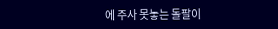에 주사 못놓는 돌팔이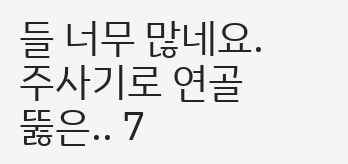들 너무 많네요. 주사기로 연골 뚫은.. 7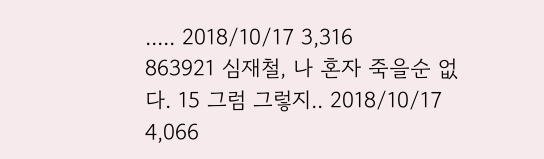..... 2018/10/17 3,316
863921 심재철, 나 혼자 죽을순 없다. 15 그럼 그렇지.. 2018/10/17 4,066